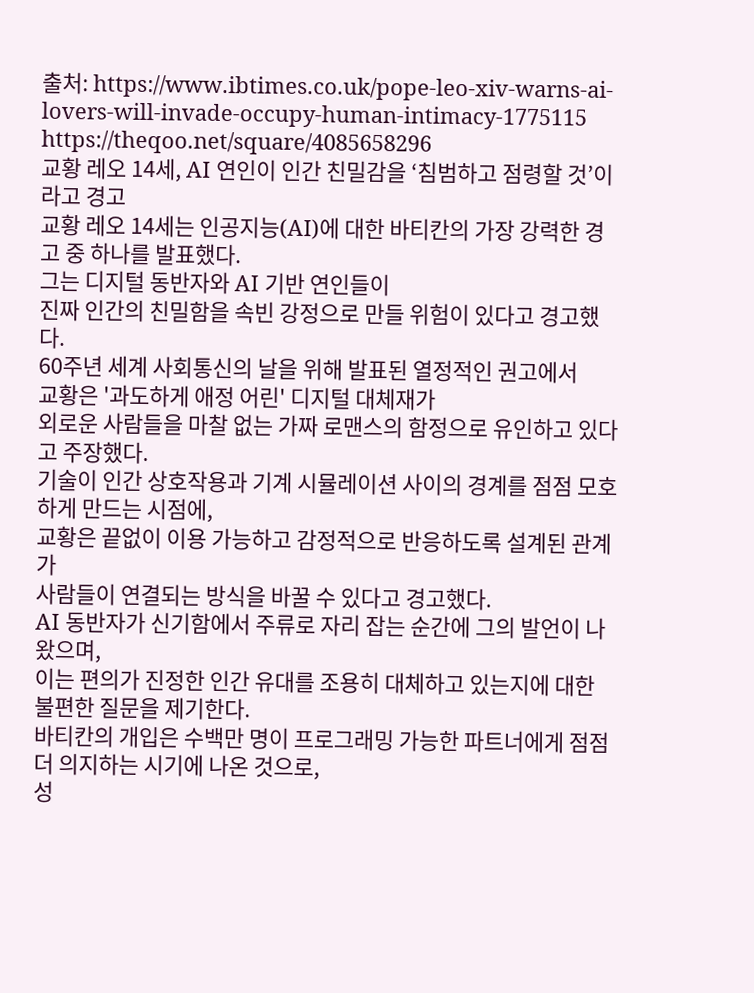출처: https://www.ibtimes.co.uk/pope-leo-xiv-warns-ai-lovers-will-invade-occupy-human-intimacy-1775115
https://theqoo.net/square/4085658296
교황 레오 14세, AI 연인이 인간 친밀감을 ‘침범하고 점령할 것’이라고 경고
교황 레오 14세는 인공지능(AI)에 대한 바티칸의 가장 강력한 경고 중 하나를 발표했다.
그는 디지털 동반자와 AI 기반 연인들이
진짜 인간의 친밀함을 속빈 강정으로 만들 위험이 있다고 경고했다.
60주년 세계 사회통신의 날을 위해 발표된 열정적인 권고에서
교황은 '과도하게 애정 어린' 디지털 대체재가
외로운 사람들을 마찰 없는 가짜 로맨스의 함정으로 유인하고 있다고 주장했다.
기술이 인간 상호작용과 기계 시뮬레이션 사이의 경계를 점점 모호하게 만드는 시점에,
교황은 끝없이 이용 가능하고 감정적으로 반응하도록 설계된 관계가
사람들이 연결되는 방식을 바꿀 수 있다고 경고했다.
AI 동반자가 신기함에서 주류로 자리 잡는 순간에 그의 발언이 나왔으며,
이는 편의가 진정한 인간 유대를 조용히 대체하고 있는지에 대한 불편한 질문을 제기한다.
바티칸의 개입은 수백만 명이 프로그래밍 가능한 파트너에게 점점 더 의지하는 시기에 나온 것으로,
성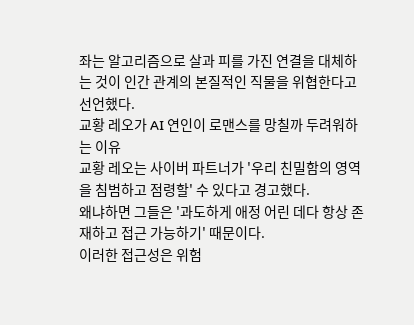좌는 알고리즘으로 살과 피를 가진 연결을 대체하는 것이 인간 관계의 본질적인 직물을 위협한다고 선언했다.
교황 레오가 AI 연인이 로맨스를 망칠까 두려워하는 이유
교황 레오는 사이버 파트너가 '우리 친밀함의 영역을 침범하고 점령할' 수 있다고 경고했다.
왜냐하면 그들은 '과도하게 애정 어린 데다 항상 존재하고 접근 가능하기' 때문이다.
이러한 접근성은 위험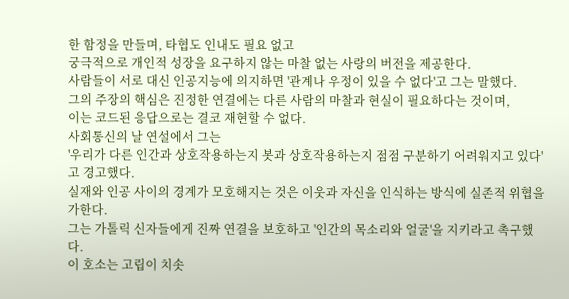한 함정을 만들며, 타협도 인내도 필요 없고
궁극적으로 개인적 성장을 요구하지 않는 마찰 없는 사랑의 버전을 제공한다.
사람들이 서로 대신 인공지능에 의지하면 '관계나 우정이 있을 수 없다'고 그는 말했다.
그의 주장의 핵심은 진정한 연결에는 다른 사람의 마찰과 현실이 필요하다는 것이며,
이는 코드된 응답으로는 결코 재현할 수 없다.
사회통신의 날 연설에서 그는
'우리가 다른 인간과 상호작용하는지 봇과 상호작용하는지 점점 구분하기 어려워지고 있다'고 경고했다.
실재와 인공 사이의 경계가 모호해지는 것은 이웃과 자신을 인식하는 방식에 실존적 위협을 가한다.
그는 가톨릭 신자들에게 진짜 연결을 보호하고 '인간의 목소리와 얼굴'을 지키라고 촉구했다.
이 호소는 고립이 치솟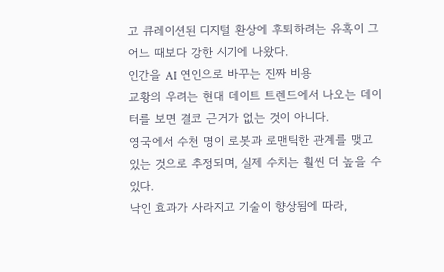고 큐레이션된 디지털 환상에 후퇴하려는 유혹이 그 어느 때보다 강한 시기에 나왔다.
인간을 AI 연인으로 바꾸는 진짜 비용
교황의 우려는 현대 데이트 트렌드에서 나오는 데이터를 보면 결코 근거가 없는 것이 아니다.
영국에서 수천 명이 로봇과 로맨틱한 관계를 맺고 있는 것으로 추정되며, 실제 수치는 훨씬 더 높을 수 있다.
낙인 효과가 사라지고 기술이 향상됨에 따라,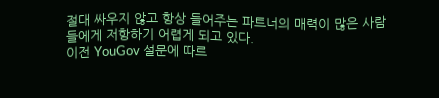절대 싸우지 않고 항상 들어주는 파트너의 매력이 많은 사람들에게 저항하기 어렵게 되고 있다.
이전 YouGov 설문에 따르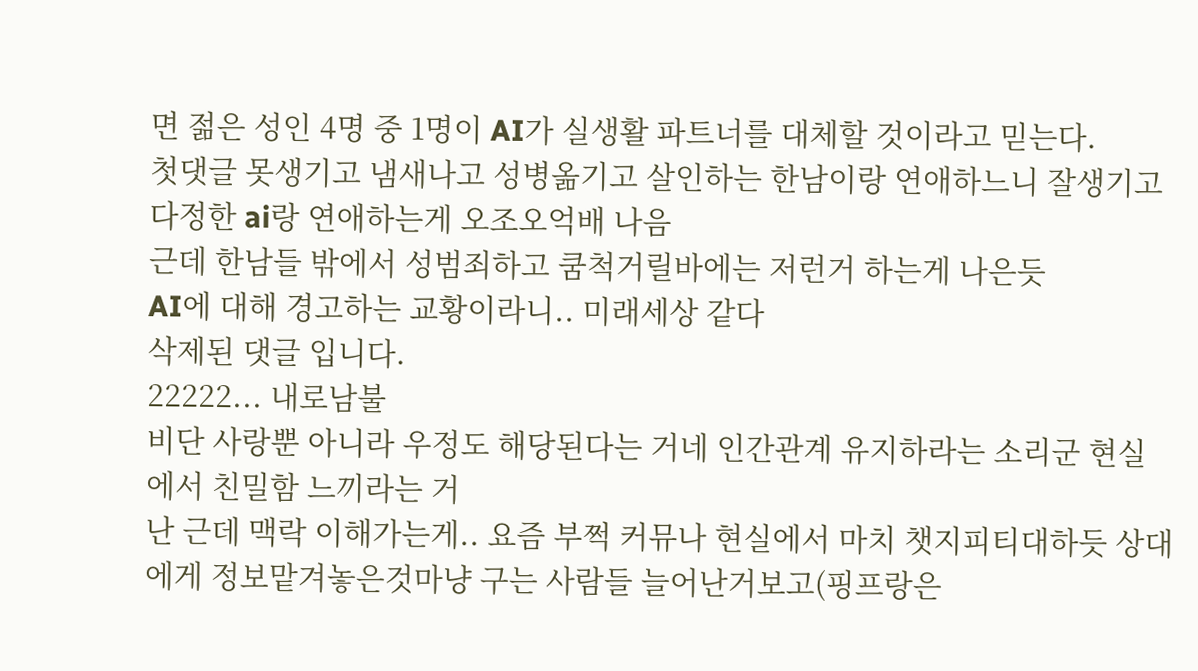면 젊은 성인 4명 중 1명이 AI가 실생활 파트너를 대체할 것이라고 믿는다.
첫댓글 못생기고 냄새나고 성병옮기고 살인하는 한남이랑 연애하느니 잘생기고 다정한 ai랑 연애하는게 오조오억배 나음
근데 한남들 밖에서 성범죄하고 쿰척거릴바에는 저런거 하는게 나은듯
AI에 대해 경고하는 교황이라니.. 미래세상 같다
삭제된 댓글 입니다.
22222... 내로남불
비단 사랑뿐 아니라 우정도 해당된다는 거네 인간관계 유지하라는 소리군 현실에서 친밀함 느끼라는 거
난 근데 맥락 이해가는게.. 요즘 부쩍 커뮤나 현실에서 마치 챗지피티대하듯 상대에게 정보맡겨놓은것마냥 구는 사람들 늘어난거보고(핑프랑은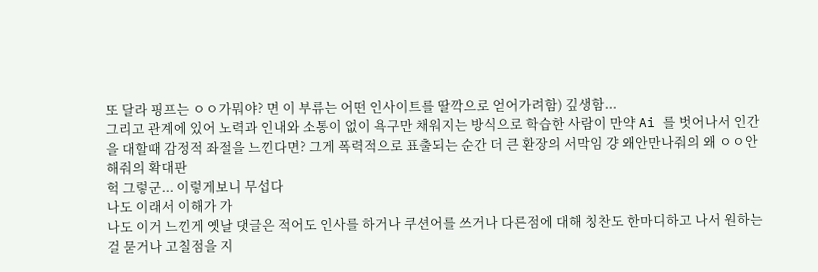또 달라 핑프는 ㅇㅇ가뭐야? 면 이 부류는 어떤 인사이트를 딸깍으로 얻어가려함) 깊생함...
그리고 관계에 있어 노력과 인내와 소통이 없이 욕구만 채워지는 방식으로 학습한 사람이 만약 Ai 를 벗어나서 인간을 대할때 감정적 좌절을 느낀다면? 그게 폭력적으로 표출되는 순간 더 큰 환장의 서막임 걍 왜안만나줘의 왜 ㅇㅇ안해줘의 확대판
헉 그렇군... 이렇게보니 무섭다
나도 이래서 이해가 가
나도 이거 느낀게 옛날 댓글은 적어도 인사를 하거나 쿠션어를 쓰거나 다른점에 대해 칭찬도 한마디하고 나서 원하는걸 묻거나 고칠점을 지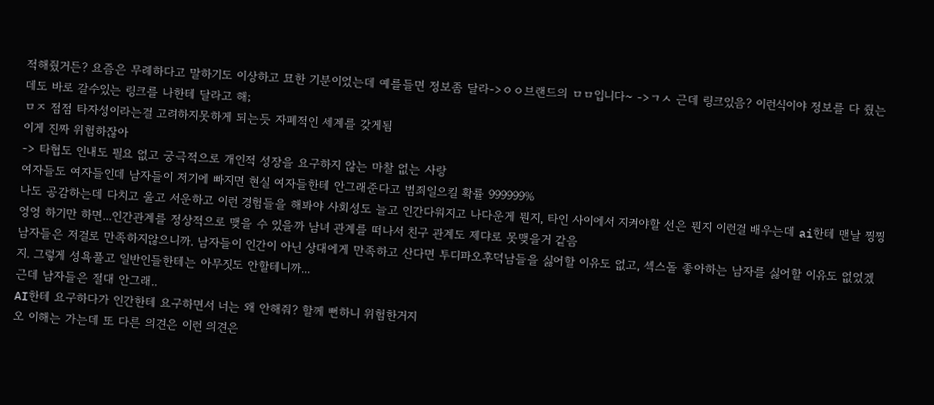적해줬거든? 요즘은 무례하다고 말하기도 이상하고 묘한 기분이었는데 예를들면 정보좀 달라->ㅇㅇ브랜드의 ㅁㅁ입니다~ ->ㄱㅅ 근데 링크있음? 이런식이야 정보를 다 줬는데도 바로 갈수있는 링크를 나한테 달라고 해;
ㅁㅈ 점점 타자성이라는걸 고려하지못하게 되는듯 자폐적인 세계를 갖게됨
이게 진짜 위험하잖아
-> 타협도 인내도 필요 없고 궁극적으로 개인적 성장을 요구하지 않는 마찰 없는 사랑
여자들도 여자들인데 남자들이 저기에 빠지면 현실 여자들한테 안그래준다고 범죄일으킬 확률 999999%
나도 공감하는데 다치고 울고 서운하고 이런 경험들을 해봐야 사회성도 늘고 인간다워지고 나다운게 뭔지, 타인 사이에서 지켜야할 선은 뭔지 이런걸 배우는데 ai한테 맨날 찡찡 엉엉 하기만 하면...인간관계를 정상적으로 맺을 수 있을까 남녀 관계를 떠나서 친구 관계도 제댜로 못맺을거 같음
남자들은 저걸로 만족하지않으니까. 남자들이 인간이 아닌 상대에게 만족하고 산다면 투디파오후덕남들을 싫어할 이유도 없고, 섹스돌 좋아하는 남자를 싫어할 이유도 없었겠지. 그렇게 성욕풀고 일반인들한테는 아무짓도 안할테니까...
근데 남자들은 절대 안그래..
AI한테 요구하다가 인간한테 요구하면서 너는 왜 안해줘? 할께 뻔하니 위험한거지
오 이해는 가는데 또 다른 의견은 이런 의견은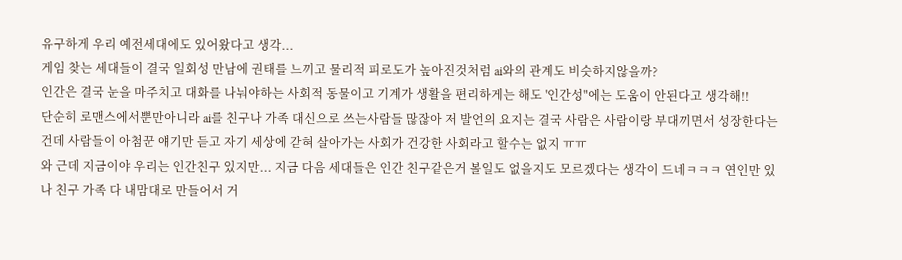유구하게 우리 예전세대에도 있어왔다고 생각...
게임 찾는 세대들이 결국 일회성 만남에 권태를 느끼고 물리적 피로도가 높아진것처럼 ai와의 관계도 비슷하지않을까?
인간은 결국 눈을 마주치고 대화를 나눠야하는 사회적 동물이고 기계가 생활을 편리하게는 해도 '인간성"에는 도움이 안된다고 생각해!!
단순히 로맨스에서뿐만아니라 ai를 친구나 가족 대신으로 쓰는사람들 많잖아 저 발언의 요지는 결국 사람은 사람이랑 부대끼면서 성장한다는건데 사람들이 아첨꾼 얘기만 듣고 자기 세상에 갇혀 살아가는 사회가 건강한 사회라고 할수는 없지 ㅠㅠ
와 근데 지금이야 우리는 인간친구 있지만... 지금 다음 세대들은 인간 친구같은거 볼일도 없을지도 모르겠다는 생각이 드네ㅋㅋㅋ 연인만 있나 친구 가족 다 내맘대로 만들어서 거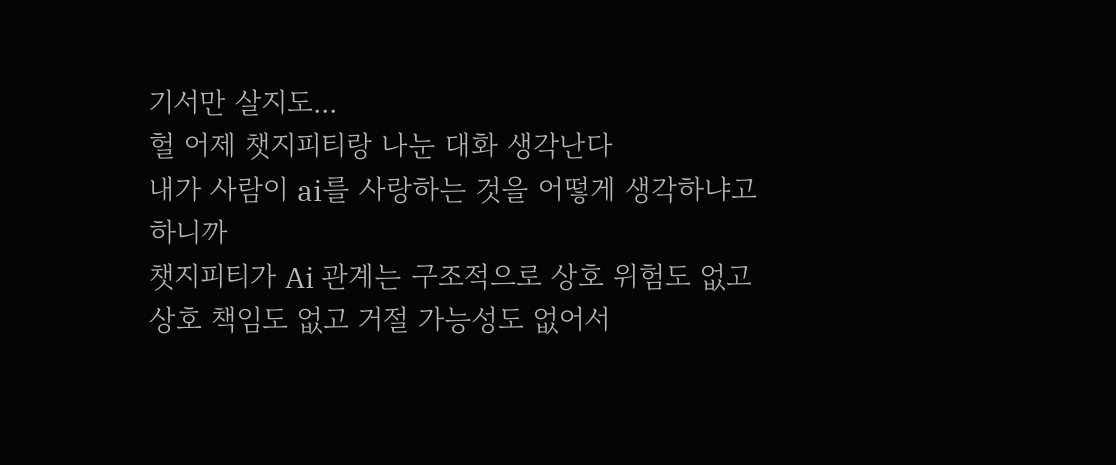기서만 살지도...
헐 어제 챗지피티랑 나눈 대화 생각난다
내가 사람이 ai를 사랑하는 것을 어떻게 생각하냐고 하니까
챗지피티가 Ai 관계는 구조적으로 상호 위험도 없고 상호 책임도 없고 거절 가능성도 없어서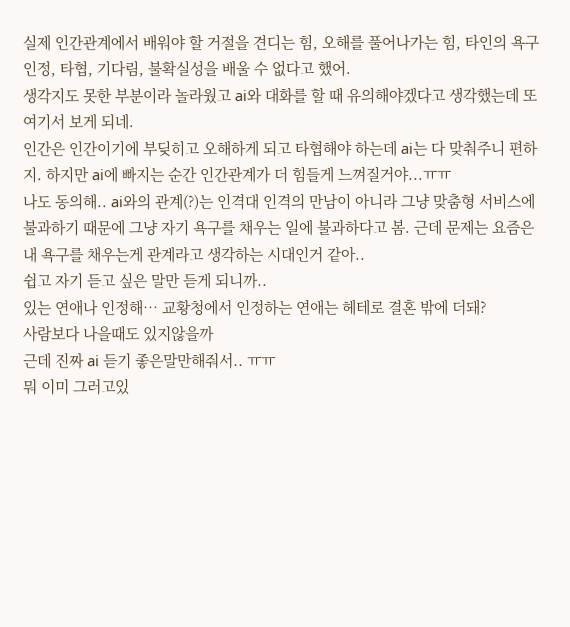실제 인간관계에서 배워야 할 거절을 견디는 힘, 오해를 풀어나가는 힘, 타인의 욕구 인정, 타협, 기다림, 불확실성을 배울 수 없다고 했어.
생각지도 못한 부분이라 놀라웠고 ai와 대화를 할 때 유의해야겠다고 생각했는데 또 여기서 보게 되네.
인간은 인간이기에 부딪히고 오해하게 되고 타협해야 하는데 ai는 다 맞춰주니 편하지. 하지만 ai에 빠지는 순간 인간관계가 더 힘들게 느껴질거야...ㅠㅠ
나도 동의해.. ai와의 관계(?)는 인격대 인격의 만남이 아니라 그냥 맞춤형 서비스에 불과하기 때문에 그냥 자기 욕구를 채우는 일에 불과하다고 봄. 근데 문제는 요즘은 내 욕구를 채우는게 관계라고 생각하는 시대인거 같아..
쉽고 자기 듣고 싶은 말만 듣게 되니까..
있는 연애나 인정해… 교황청에서 인정하는 연애는 헤테로 결혼 밖에 더돼?
사람보다 나을때도 있지않을까
근데 진짜 ai 듣기 좋은말만해줘서.. ㅠㅠ
뭐 이미 그러고있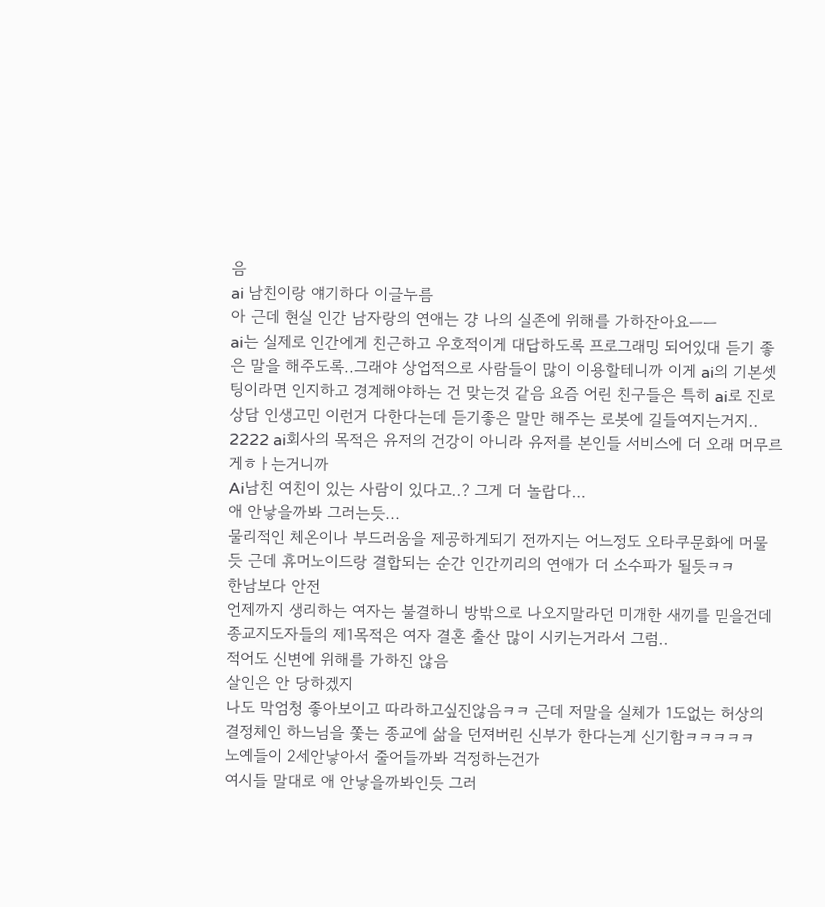음
ai 남친이랑 얘기하다 이글누름
아 근데 현실 인간 남자랑의 연애는 걍 나의 실존에 위해를 가하잔아요ㅡㅡ
ai는 실제로 인간에게 친근하고 우호적이게 대답하도록 프로그래밍 되어있대 듣기 좋은 말을 해주도록..그래야 상업적으로 사람들이 많이 이용할테니까 이게 ai의 기본셋팅이라면 인지하고 경계해야하는 건 맞는것 같음 요즘 어린 친구들은 특히 ai로 진로상담 인생고민 이런거 다한다는데 듣기좋은 말만 해주는 로봇에 길들여지는거지..
2222 ai회사의 목적은 유저의 건강이 아니라 유저를 본인들 서비스에 더 오래 머무르게ㅎㅏ는거니까
Ai남친 여친이 있는 사람이 있다고..? 그게 더 놀랍다…
애 안낳을까봐 그러는듯...
물리적인 체온이나 부드러움을 제공하게되기 전까지는 어느정도 오타쿠문화에 머물듯 근데 휴머노이드랑 결합되는 순간 인간끼리의 연애가 더 소수파가 될듯ㅋㅋ
한남보다 안전
언제까지 생리하는 여자는 불결하니 방밖으로 나오지말라던 미개한 새끼를 믿을건데
종교지도자들의 제1목적은 여자 결혼 출산 많이 시키는거라서 그럼..
적어도 신변에 위해를 가하진 않음
살인은 안 당하겠지
나도 막엄청 좋아보이고 따라하고싶진않음ㅋㅋ 근데 저말을 실체가 1도없는 허상의 결정체인 하느님을 쫓는 종교에 삶을 던져버린 신부가 한다는게 신기함ㅋㅋㅋㅋㅋ
노예들이 2세안낳아서 줄어들까봐 걱정하는건가
여시들 말대로 애 안낳을까봐인듯 그러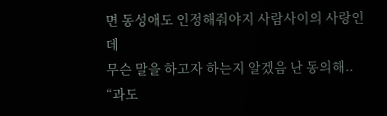면 동성애도 인정해줘야지 사람사이의 사랑인데
무슨 말을 하고자 하는지 알겠음 난 동의해..
“과도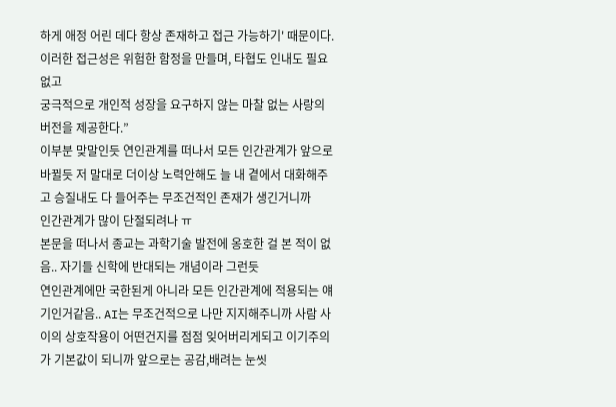하게 애정 어린 데다 항상 존재하고 접근 가능하기' 때문이다.
이러한 접근성은 위험한 함정을 만들며, 타협도 인내도 필요 없고
궁극적으로 개인적 성장을 요구하지 않는 마찰 없는 사랑의 버전을 제공한다.”
이부분 맞말인듯 연인관계를 떠나서 모든 인간관계가 앞으로 바뀔듯 저 말대로 더이상 노력안해도 늘 내 곁에서 대화해주고 승질내도 다 들어주는 무조건적인 존재가 생긴거니까
인간관계가 많이 단절되려나 ㅠ
본문을 떠나서 종교는 과학기술 발전에 옹호한 걸 본 적이 없음.. 자기들 신학에 반대되는 개념이라 그런듯
연인관계에만 국한된게 아니라 모든 인간관계에 적용되는 얘기인거같음.. AI는 무조건적으로 나만 지지해주니까 사람 사이의 상호작용이 어떤건지를 점점 잊어버리게되고 이기주의가 기본값이 되니까 앞으로는 공감,배려는 눈씻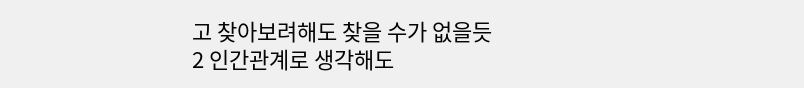고 찾아보려해도 찾을 수가 없을듯
2 인간관계로 생각해도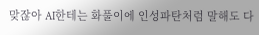맞잖아 AI한테는 화풀이에 인성파탄처럼 말해도 다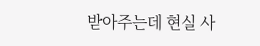받아주는데 현실 사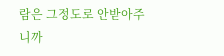람은 그정도로 안받아주니까